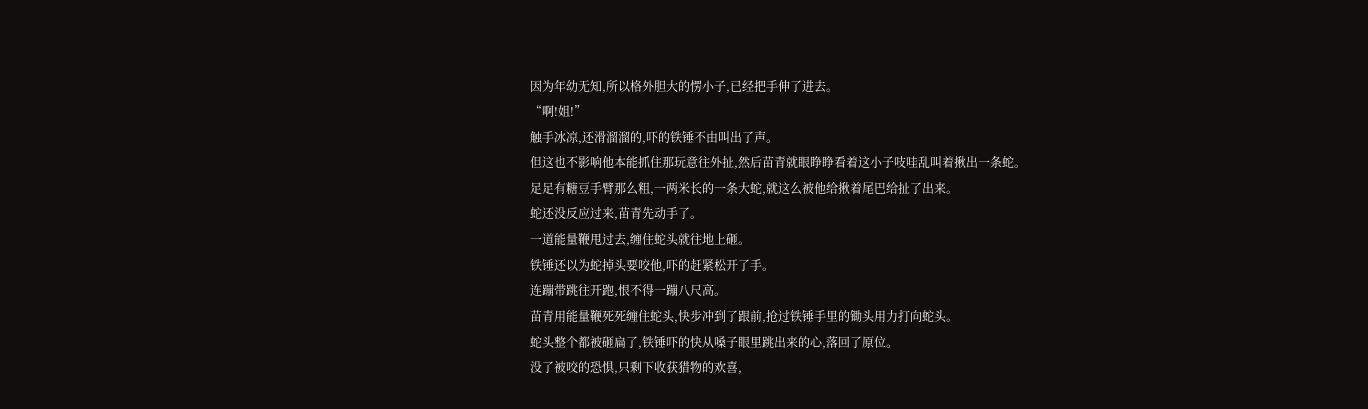因为年幼无知,所以格外胆大的愣小子,已经把手伸了进去。
“啊!姐!”
触手冰凉,还滑溜溜的,吓的铁锤不由叫出了声。
但这也不影响他本能抓住那玩意往外扯,然后苗青就眼睁睁看着这小子吱哇乱叫着揪出一条蛇。
足足有糖豆手臂那么粗,一两米长的一条大蛇,就这么被他给揪着尾巴给扯了出来。
蛇还没反应过来,苗青先动手了。
一道能量鞭甩过去,缠住蛇头就往地上砸。
铁锤还以为蛇掉头要咬他,吓的赶紧松开了手。
连蹦带跳往开跑,恨不得一蹦八尺高。
苗青用能量鞭死死缠住蛇头,快步冲到了跟前,抢过铁锤手里的锄头用力打向蛇头。
蛇头整个都被砸扁了,铁锤吓的快从嗓子眼里跳出来的心,落回了原位。
没了被咬的恐惧,只剩下收获猎物的欢喜,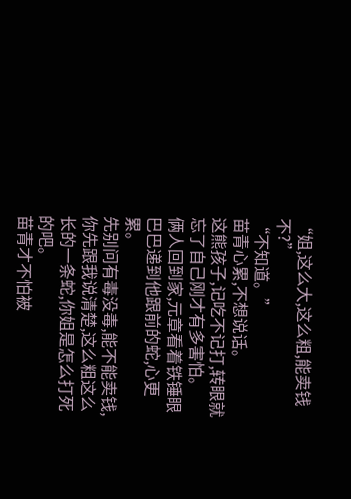“姐,这么大,这么粗,能卖钱不?”
“不知道。”
苗青心累,不想说话。
这熊孩子,记吃不记打,转眼就忘了自己刚才有多害怕。
俩人回到家,元章看着铁锤眼巴巴递到他跟前的蛇,心更累。
先别问有毒没毒,能不能卖钱,你先跟我说清楚,这么粗这么长的一条蛇,你姐是怎么打死的吧。
苗青才不怕被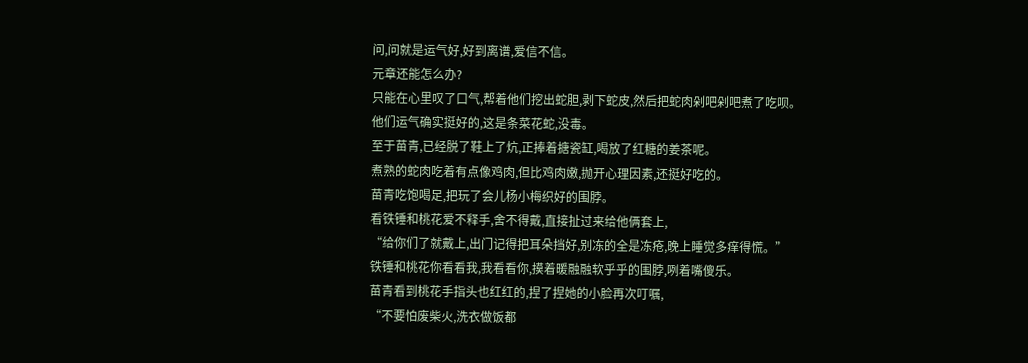问,问就是运气好,好到离谱,爱信不信。
元章还能怎么办?
只能在心里叹了口气,帮着他们挖出蛇胆,剥下蛇皮,然后把蛇肉剁吧剁吧煮了吃呗。
他们运气确实挺好的,这是条菜花蛇,没毒。
至于苗青,已经脱了鞋上了炕,正捧着搪瓷缸,喝放了红糖的姜茶呢。
煮熟的蛇肉吃着有点像鸡肉,但比鸡肉嫩,抛开心理因素,还挺好吃的。
苗青吃饱喝足,把玩了会儿杨小梅织好的围脖。
看铁锤和桃花爱不释手,舍不得戴,直接扯过来给他俩套上,
“给你们了就戴上,出门记得把耳朵挡好,别冻的全是冻疮,晚上睡觉多痒得慌。”
铁锤和桃花你看看我,我看看你,摸着暖融融软乎乎的围脖,咧着嘴傻乐。
苗青看到桃花手指头也红红的,捏了捏她的小脸再次叮嘱,
“不要怕废柴火,洗衣做饭都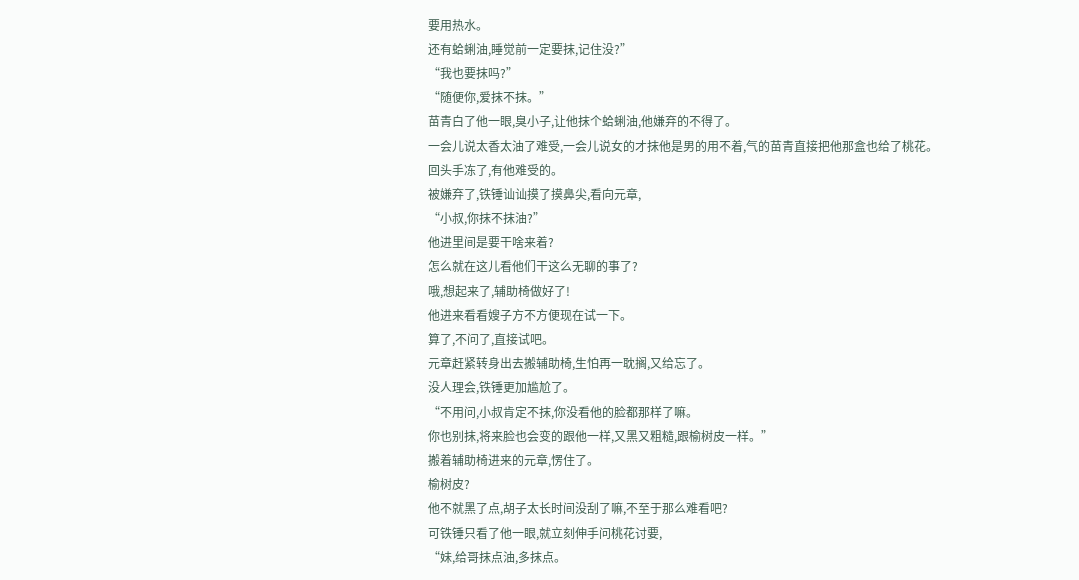要用热水。
还有蛤蜊油,睡觉前一定要抹,记住没?”
“我也要抹吗?”
“随便你,爱抹不抹。”
苗青白了他一眼,臭小子,让他抹个蛤蜊油,他嫌弃的不得了。
一会儿说太香太油了难受,一会儿说女的才抹他是男的用不着,气的苗青直接把他那盒也给了桃花。
回头手冻了,有他难受的。
被嫌弃了,铁锤讪讪摸了摸鼻尖,看向元章,
“小叔,你抹不抹油?”
他进里间是要干啥来着?
怎么就在这儿看他们干这么无聊的事了?
哦,想起来了,辅助椅做好了!
他进来看看嫂子方不方便现在试一下。
算了,不问了,直接试吧。
元章赶紧转身出去搬辅助椅,生怕再一耽搁,又给忘了。
没人理会,铁锤更加尴尬了。
“不用问,小叔肯定不抹,你没看他的脸都那样了嘛。
你也别抹,将来脸也会变的跟他一样,又黑又粗糙,跟榆树皮一样。”
搬着辅助椅进来的元章,愣住了。
榆树皮?
他不就黑了点,胡子太长时间没刮了嘛,不至于那么难看吧?
可铁锤只看了他一眼,就立刻伸手问桃花讨要,
“妹,给哥抹点油,多抹点。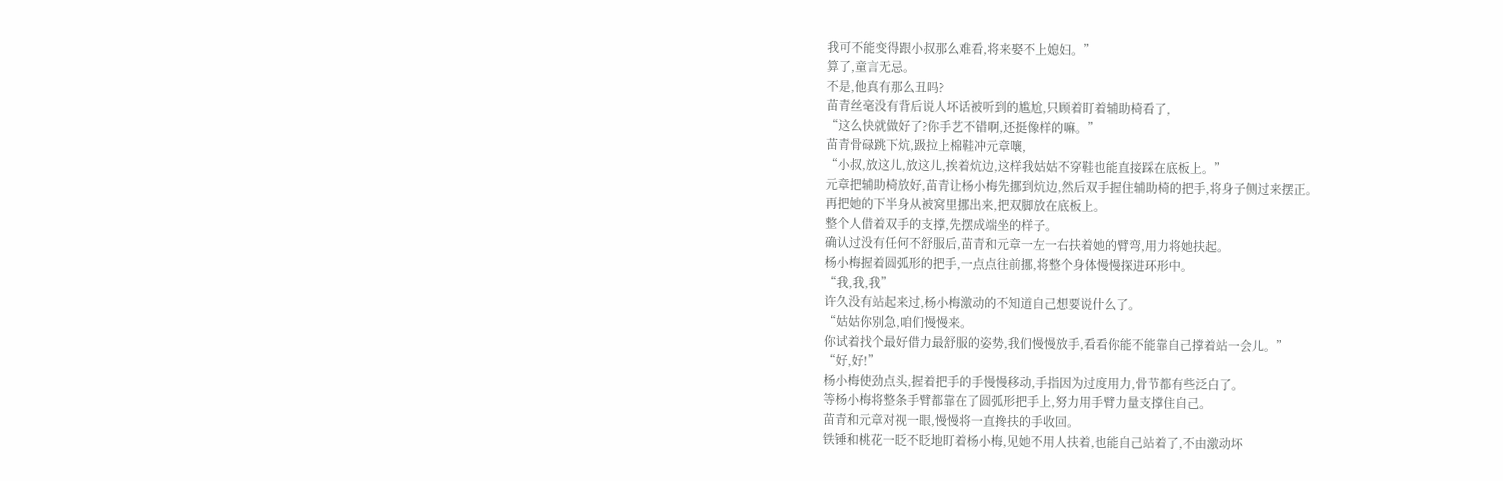我可不能变得跟小叔那么难看,将来娶不上媳妇。”
算了,童言无忌。
不是,他真有那么丑吗?
苗青丝毫没有背后说人坏话被听到的尴尬,只顾着盯着辅助椅看了,
“这么快就做好了?你手艺不错啊,还挺像样的嘛。”
苗青骨碌跳下炕,趿拉上棉鞋冲元章嚷,
“小叔,放这儿,放这儿,挨着炕边,这样我姑姑不穿鞋也能直接踩在底板上。”
元章把辅助椅放好,苗青让杨小梅先挪到炕边,然后双手握住辅助椅的把手,将身子侧过来摆正。
再把她的下半身从被窝里挪出来,把双脚放在底板上。
整个人借着双手的支撑,先摆成端坐的样子。
确认过没有任何不舒服后,苗青和元章一左一右扶着她的臂弯,用力将她扶起。
杨小梅握着圆弧形的把手,一点点往前挪,将整个身体慢慢探进环形中。
“我,我,我”
许久没有站起来过,杨小梅激动的不知道自己想要说什么了。
“姑姑你别急,咱们慢慢来。
你试着找个最好借力最舒服的姿势,我们慢慢放手,看看你能不能靠自己撑着站一会儿。”
“好,好!”
杨小梅使劲点头,握着把手的手慢慢移动,手指因为过度用力,骨节都有些泛白了。
等杨小梅将整条手臂都靠在了圆弧形把手上,努力用手臂力量支撑住自己。
苗青和元章对视一眼,慢慢将一直搀扶的手收回。
铁锤和桃花一眨不眨地盯着杨小梅,见她不用人扶着,也能自己站着了,不由激动坏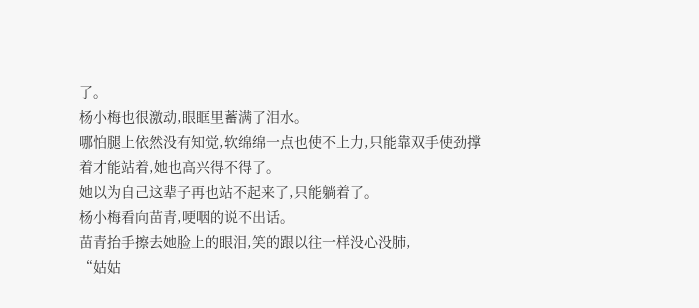了。
杨小梅也很激动,眼眶里蓄满了泪水。
哪怕腿上依然没有知觉,软绵绵一点也使不上力,只能靠双手使劲撑着才能站着,她也高兴得不得了。
她以为自己这辈子再也站不起来了,只能躺着了。
杨小梅看向苗青,哽咽的说不出话。
苗青抬手擦去她脸上的眼泪,笑的跟以往一样没心没肺,
“姑姑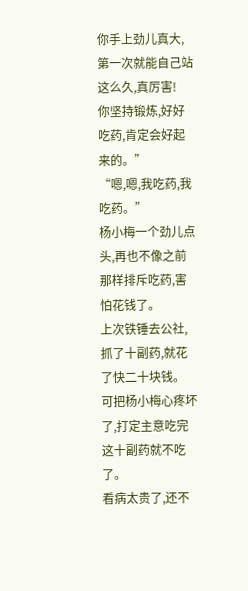你手上劲儿真大,第一次就能自己站这么久,真厉害!
你坚持锻炼,好好吃药,肯定会好起来的。”
“嗯,嗯,我吃药,我吃药。”
杨小梅一个劲儿点头,再也不像之前那样排斥吃药,害怕花钱了。
上次铁锤去公社,抓了十副药,就花了快二十块钱。
可把杨小梅心疼坏了,打定主意吃完这十副药就不吃了。
看病太贵了,还不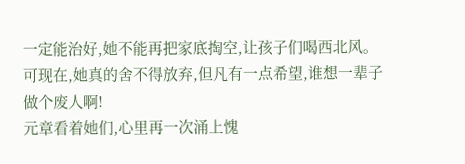一定能治好,她不能再把家底掏空,让孩子们喝西北风。
可现在,她真的舍不得放弃,但凡有一点希望,谁想一辈子做个废人啊!
元章看着她们,心里再一次涌上愧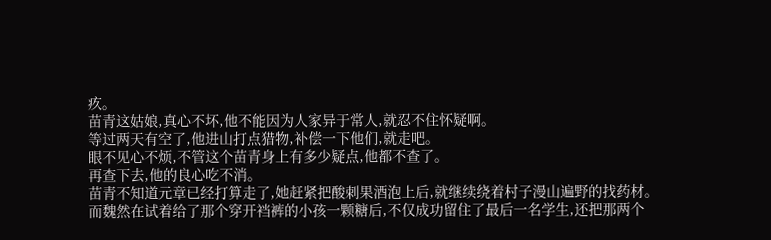疚。
苗青这姑娘,真心不坏,他不能因为人家异于常人,就忍不住怀疑啊。
等过两天有空了,他进山打点猎物,补偿一下他们,就走吧。
眼不见心不烦,不管这个苗青身上有多少疑点,他都不查了。
再查下去,他的良心吃不消。
苗青不知道元章已经打算走了,她赶紧把酸刺果酒泡上后,就继续绕着村子漫山遍野的找药材。
而魏然在试着给了那个穿开裆裤的小孩一颗糖后,不仅成功留住了最后一名学生,还把那两个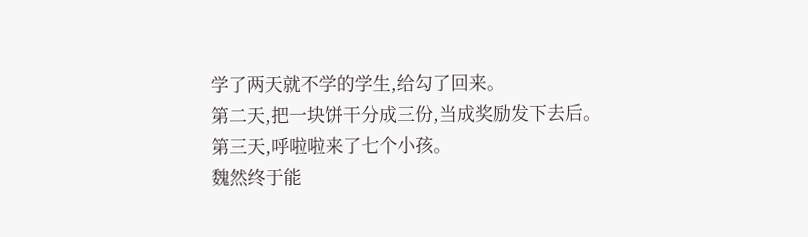学了两天就不学的学生,给勾了回来。
第二天,把一块饼干分成三份,当成奖励发下去后。
第三天,呼啦啦来了七个小孩。
魏然终于能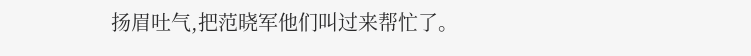扬眉吐气,把范晓军他们叫过来帮忙了。